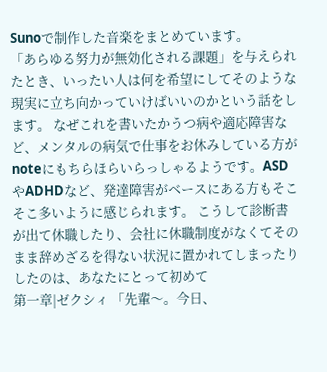Sunoで制作した音楽をまとめています。
「あらゆる努力が無効化される課題」を与えられたとき、いったい人は何を希望にしてそのような現実に立ち向かっていけばいいのかという話をします。 なぜこれを書いたかうつ病や適応障害など、メンタルの病気で仕事をお休みしている方がnoteにもちらほらいらっしゃるようです。ASDやADHDなど、発達障害がベースにある方もそこそこ多いように感じられます。 こうして診断書が出て休職したり、会社に休職制度がなくてそのまま辞めざるを得ない状況に置かれてしまったりしたのは、あなたにとって初めて
第一章|ゼクシィ 「先輩〜。今日、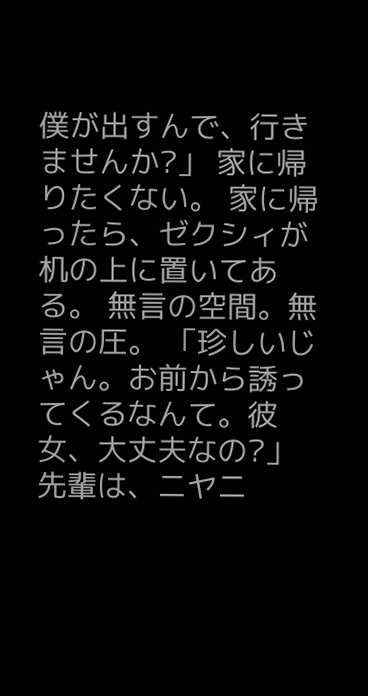僕が出すんで、行きませんか?」 家に帰りたくない。 家に帰ったら、ゼクシィが机の上に置いてある。 無言の空間。無言の圧。 「珍しいじゃん。お前から誘ってくるなんて。彼女、大丈夫なの?」 先輩は、ニヤニ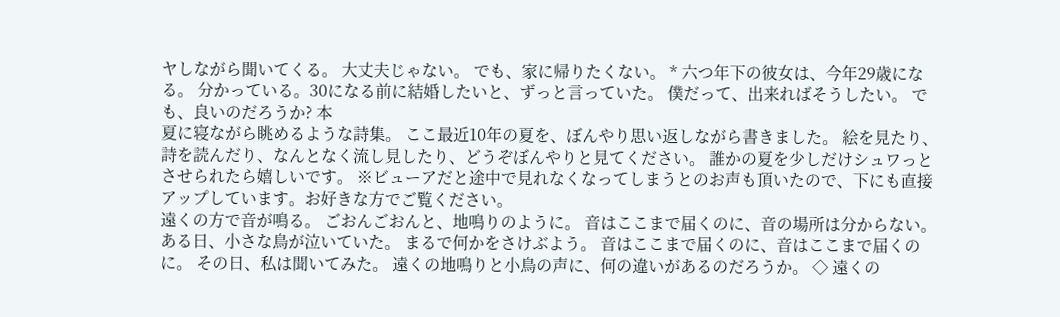ヤしながら聞いてくる。 大丈夫じゃない。 でも、家に帰りたくない。 * 六つ年下の彼女は、今年29歳になる。 分かっている。30になる前に結婚したいと、ずっと言っていた。 僕だって、出来ればそうしたい。 でも、良いのだろうか? 本
夏に寝ながら眺めるような詩集。 ここ最近10年の夏を、ぼんやり思い返しながら書きました。 絵を見たり、詩を読んだり、なんとなく流し見したり、どうぞぼんやりと見てください。 誰かの夏を少しだけシュワっとさせられたら嬉しいです。 ※ビューアだと途中で見れなくなってしまうとのお声も頂いたので、下にも直接アップしています。お好きな方でご覧ください。
遠くの方で音が鳴る。 ごおんごおんと、地鳴りのように。 音はここまで届くのに、音の場所は分からない。 ある日、小さな鳥が泣いていた。 まるで何かをさけぶよう。 音はここまで届くのに、音はここまで届くのに。 その日、私は聞いてみた。 遠くの地鳴りと小鳥の声に、何の違いがあるのだろうか。 ◇ 遠くの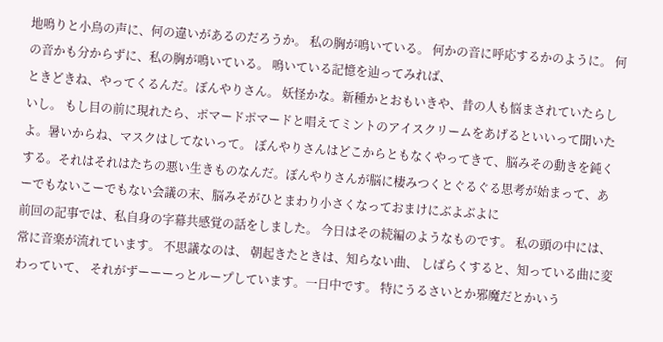地鳴りと小鳥の声に、何の違いがあるのだろうか。 私の胸が鳴いている。 何かの音に呼応するかのように。 何の音かも分からずに、私の胸が鳴いている。 鳴いている記憶を辿ってみれば、
ときどきね、やってくるんだ。ぼんやりさん。 妖怪かな。新種かとおもいきや、昔の人も悩まされていたらしいし。 もし目の前に現れたら、ポマードポマードと唱えてミントのアイスクリームをあげるといいって聞いたよ。暑いからね、マスクはしてないって。 ぼんやりさんはどこからともなくやってきて、脳みその動きを鈍くする。それはそれはたちの悪い生きものなんだ。ぼんやりさんが脳に棲みつくとぐるぐる思考が始まって、あーでもないこーでもない会議の末、脳みそがひとまわり小さくなっておまけにぶよぶよに
前回の記事では、私自身の字幕共感覚の話をしました。 今日はその続編のようなものです。 私の頭の中には、常に音楽が流れています。 不思議なのは、 朝起きたときは、知らない曲、 しばらくすると、知っている曲に変わっていて、 それがずーーーっとループしています。一日中です。 特にうるさいとか邪魔だとかいう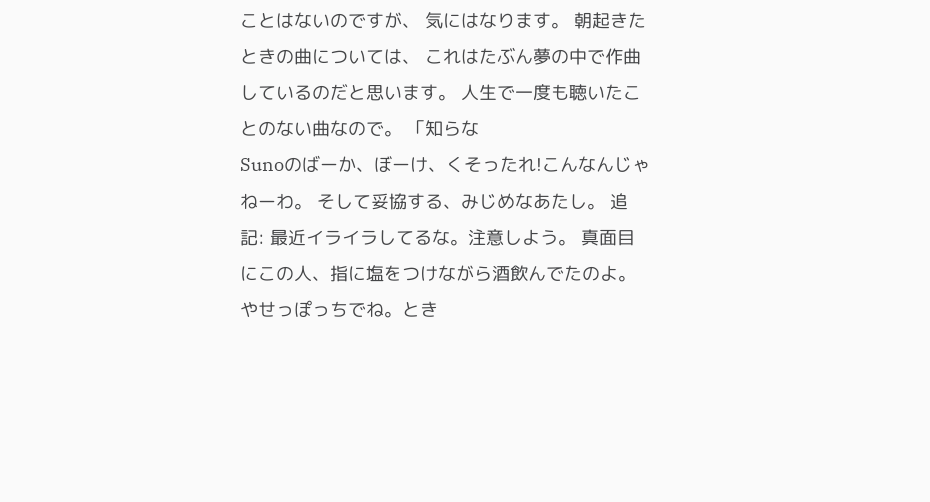ことはないのですが、 気にはなります。 朝起きたときの曲については、 これはたぶん夢の中で作曲しているのだと思います。 人生で一度も聴いたことのない曲なので。 「知らな
Sunoのばーか、ぼーけ、くそったれ!こんなんじゃねーわ。 そして妥協する、みじめなあたし。 追記: 最近イライラしてるな。注意しよう。 真面目にこの人、指に塩をつけながら酒飲んでたのよ。やせっぽっちでね。とき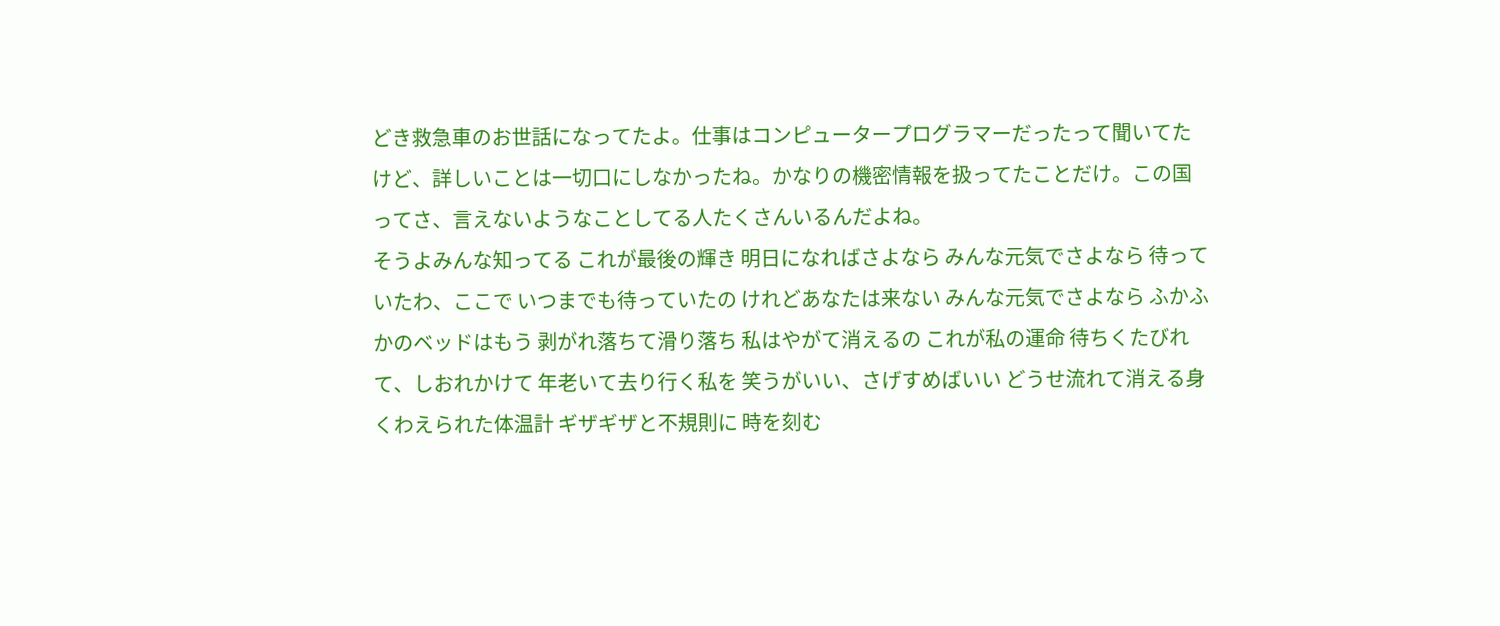どき救急車のお世話になってたよ。仕事はコンピュータープログラマーだったって聞いてたけど、詳しいことは一切口にしなかったね。かなりの機密情報を扱ってたことだけ。この国ってさ、言えないようなことしてる人たくさんいるんだよね。
そうよみんな知ってる これが最後の輝き 明日になればさよなら みんな元気でさよなら 待っていたわ、ここで いつまでも待っていたの けれどあなたは来ない みんな元気でさよなら ふかふかのベッドはもう 剥がれ落ちて滑り落ち 私はやがて消えるの これが私の運命 待ちくたびれて、しおれかけて 年老いて去り行く私を 笑うがいい、さげすめばいい どうせ流れて消える身 くわえられた体温計 ギザギザと不規則に 時を刻む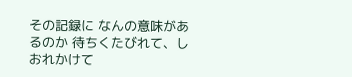その記録に なんの意味があるのか 待ちくたびれて、しおれかけて